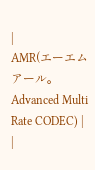|
AMR(エーエムアール。Advanced Multi Rate CODEC) |
|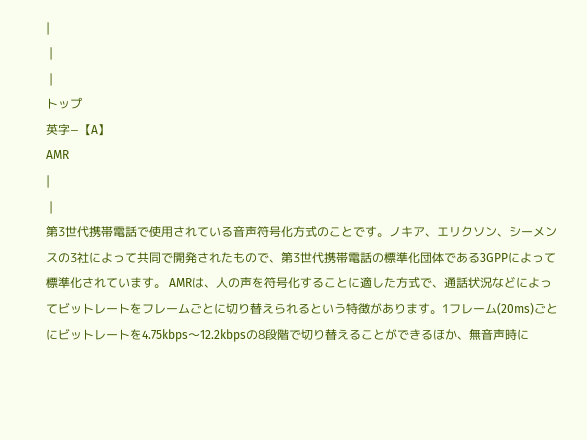|
 |
 |
トップ
英字−【A】
AMR
|
 |
第3世代携帯電話で使用されている音声符号化方式のことです。ノキア、エリクソン、シーメンスの3社によって共同で開発されたもので、第3世代携帯電話の標準化団体である3GPPによって標準化されています。 AMRは、人の声を符号化することに適した方式で、通話状況などによってビットレートをフレームごとに切り替えられるという特徴があります。1フレーム(20ms)ごとにビットレートを4.75kbps〜12.2kbpsの8段階で切り替えることができるほか、無音声時に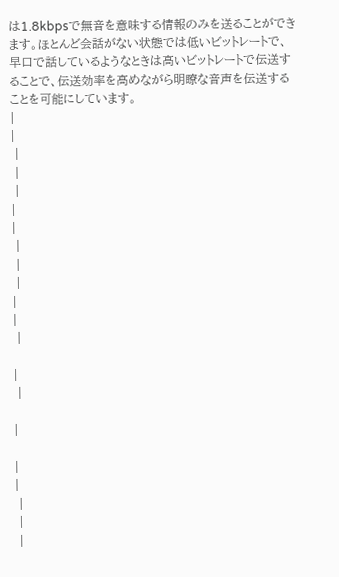は1.8kbpsで無音を意味する情報のみを送ることができます。ほとんど会話がない状態では低いビットレートで、早口で話しているようなときは高いビットレートで伝送することで、伝送効率を高めながら明瞭な音声を伝送することを可能にしています。
|
|
 |
 |
 |
|
|
 |
 |
 |
|
|
 |

|
 |

|

|
|
 |
 |
 |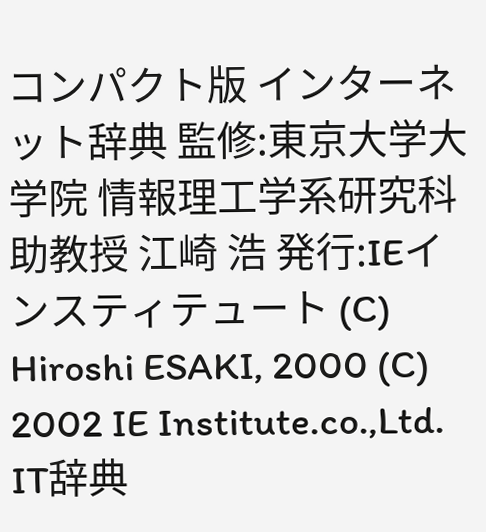コンパクト版 インターネット辞典 監修:東京大学大学院 情報理工学系研究科 助教授 江崎 浩 発行:IEインスティテュート (C) Hiroshi ESAKI, 2000 (C) 2002 IE Institute.co.,Ltd. IT辞典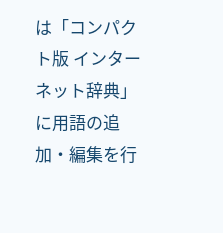は「コンパクト版 インターネット辞典」に用語の追加・編集を行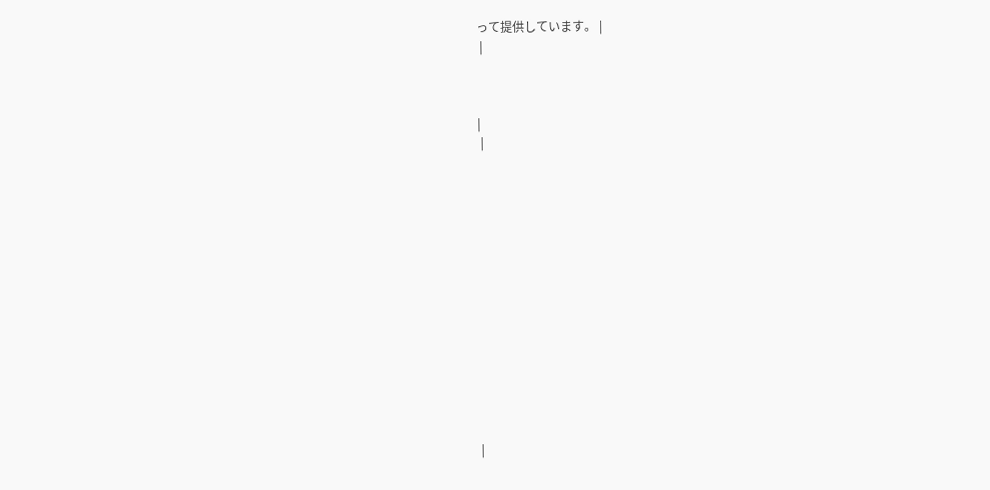って提供しています。 |
 |



|
 |















|